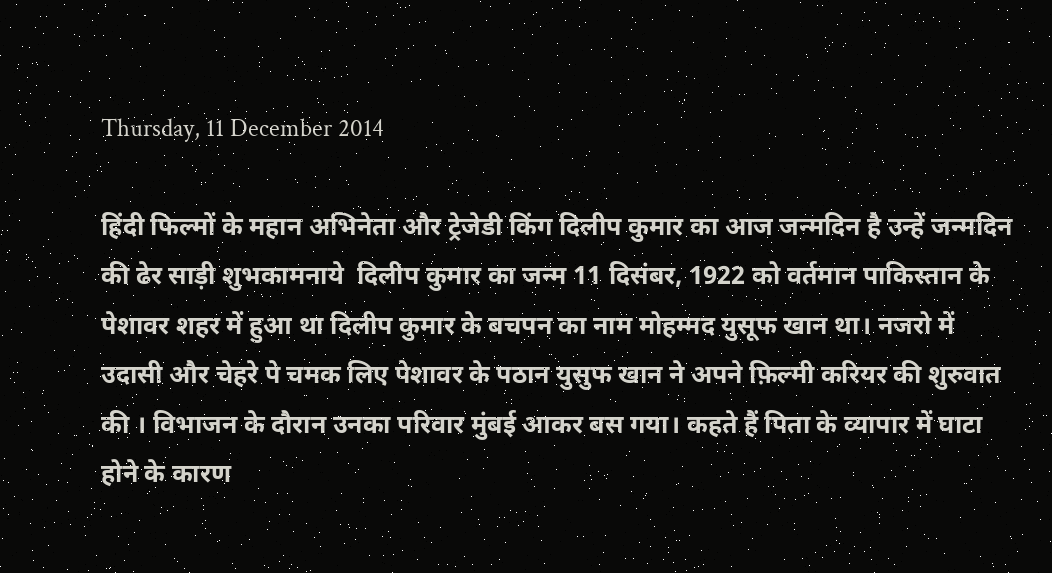Thursday, 11 December 2014

हिंदी फिल्मों के महान अभिनेता और ट्रेजेडी किंग दिलीप कुमार का आज जन्मदिन है उन्हें जन्मदिन की ढेर साड़ी शुभकामनाये  दिलीप कुमार का जन्म 11 दिसंबर, 1922 को वर्तमान पाकिस्तान के पेशावर शहर में हुआ था दिलीप कुमार के बचपन का नाम मोहम्मद युसूफ खान था। नजरो में उदासी और चेहरे पे चमक लिए पेशावर के पठान युसुफ खान ने अपने फ़िल्मी करियर की शुरुवात की । विभाजन के दौरान उनका परिवार मुंबई आकर बस गया। कहते हैं पिता के व्यापार में घाटा होने के कारण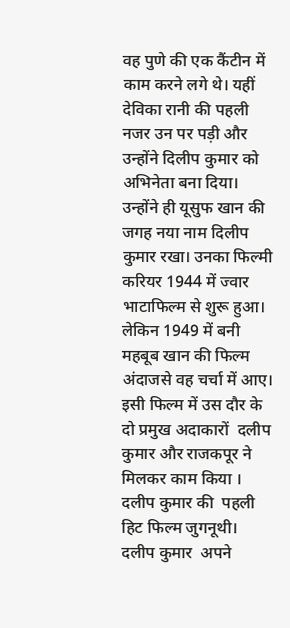वह पुणे की एक कैंटीन में काम करने लगे थे। यहीं देविका रानी की पहली नजर उन पर पड़ी और उन्होंने दिलीप कुमार को अभिनेता बना दिया। उन्होंने ही यूसुफ खान की जगह नया नाम दिलीप कुमार रखा। उनका फिल्मी करियर 1944 में ज्वार भाटाफिल्म से शुरू हुआ। लेकिन 1949 में बनी महबूब खान की फिल्म अंदाजसे वह चर्चा में आए। इसी फिल्म में उस दौर के दो प्रमुख अदाकारों  दलीप कुमार और राजकपूर ने मिलकर काम किया ।  दलीप कुमार की  पहली हिट फिल्म जुगनूथी।  दलीप कुमार  अपने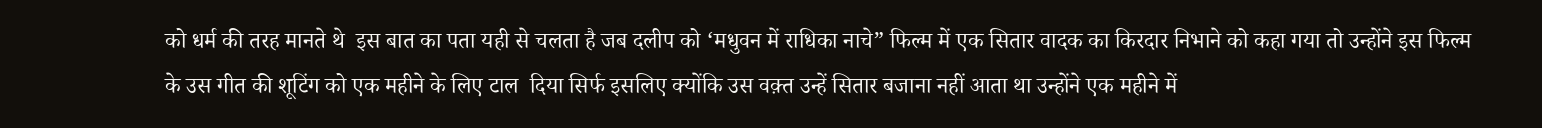को धर्म की तरह मानते थे  इस बात का पता यही से चलता है जब दलीप को ‘मधुवन में राधिका नाचे” फिल्म में एक सितार वादक का किरदार निभाने को कहा गया तो उन्होंने इस फिल्म के उस गीत की शूटिंग को एक महीने के लिए टाल  दिया सिर्फ इसलिए क्योंकि उस वक़्त उन्हें सितार बजाना नहीं आता था उन्होंने एक महीने में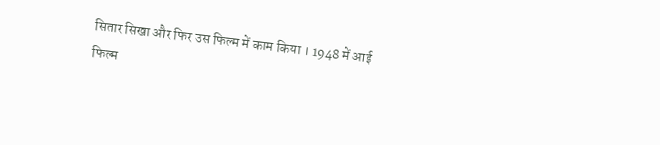सितार सिखा और फिर उस फिल्म में काम किया । 1948 में आई फिल्म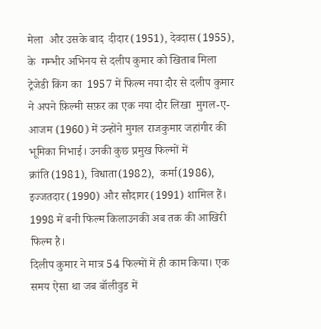मेला  और उसके बाद  दीदार(1951), देवदास(1955), के  गम्भीर अभिनय से दलीप कुमार को खिताब मिला ट्रेजेडी किंग का  1957 में फिल्म नया दौर से दलीप कुमार ने अपने फ़िल्मी सफ़र का एक नया दौर लिखा  मुगल-ए-आजम (1960) में उन्होंने मुगल राजकुमार जहांगीर की भूमिका निभाई। उनकी कुछ प्रमुख फिल्मों में क्रांति(1981), विधाता(1982),  कर्मा(1986), इज्जतदार(1990) और सौदागर(1991) शामिल हैं। 1998 में बनी फिल्म किलाउनकी अब तक की आखिरी फिल्म है।
दिलीप कुमार ने मात्र 54 फिल्मों में ही काम किया। एक समय ऐसा था जब बॉलीवुड में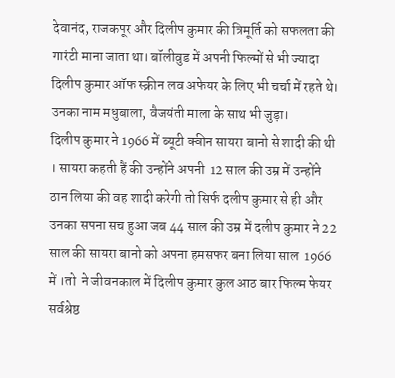देवानंद, राजकपूर और दिलीप कुमार की त्रिमूर्ति को सफलता की गारंटी माना जाता था। बॉलीवुड में अपनी फिल्मों से भी ज्यादा दिलीप कुमार ऑफ स्क्रीन लव अफेयर के लिए भी चर्चा में रहते थे। उनका नाम मधुबाला, वैजयंती माला के साथ भी जुड़ा।
दिलीप कुमार ने 1966 में ब्यूटी क्वीन सायरा बानो से शादी की थी । सायरा कहती हैं की उन्होंने अपनी  12 साल की उम्र में उन्होंने ठान लिया की वह शादी करेगी तो सिर्फ दलीप कुमार से ही और उनका सपना सच हुआ जब 44 साल की उम्र में दलीप कुमार ने 22 साल की सायरा बानो को अपना हमसफर बना लिया साल  1966 में ।तो  ने जीवनकाल में दिलीप कुमार कुल आठ बार फिल्म फेयर सर्वश्रेष्ठ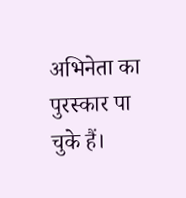अभिनेता का पुरस्कार पा चुके हैं।